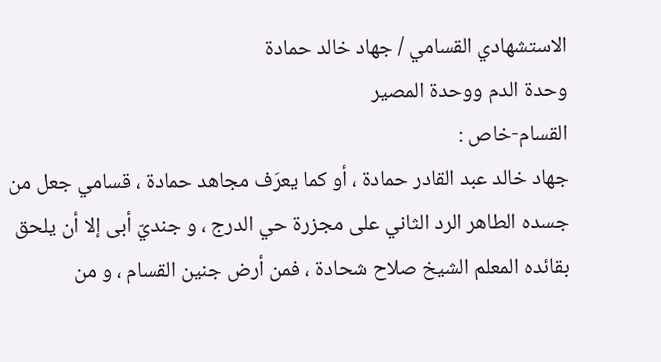الاستشهادي القسامي / جهاد خالد حمادة
وحدة الدم ووحدة المصير
القسام-خاص :
جهاد خالد عبد القادر حمادة ، أو كما يعرَف مجاهد حمادة ، قسامي جعل من جسده الطاهر الرد الثاني على مجزرة حي الدرج ، و جنديّ أبى إلا أن يلحق بقائده المعلم الشيخ صلاح شحادة ، فمن أرض جنين القسام ، و من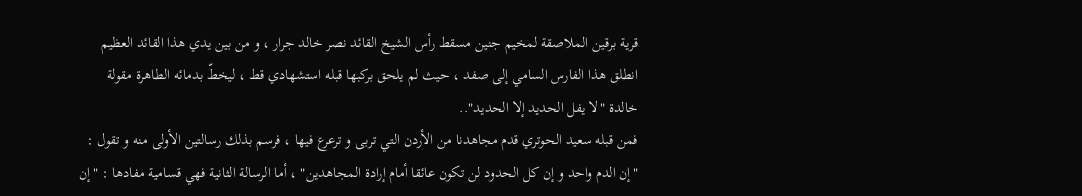قرية برقين الملاصقة لمخيم جنين مسقط رأس الشيخ القائد نصر خالد جرار ، و من بين يدي هذا القائد العظيم انطلق هذا الفارس السامي إلى صفد ، حيث لم يلحق بركبها قبله استشهادي قط ، ليخطّ بدمائه الطاهرة مقولة خالدة "لا يفل الحديد إلا الحديد"..
فمن قبله سعيد الحوتري قدم مجاهدنا من الأردن التي تربى و ترعرع فيها ، فرسم بذلك رسالتين الأولى منه و تقول : "إن الدم واحد و إن كل الحدود لن تكون عائقا أمام إرادة المجاهدين" ، أما الرسالة الثانية فهي قسامية مفادها : "إن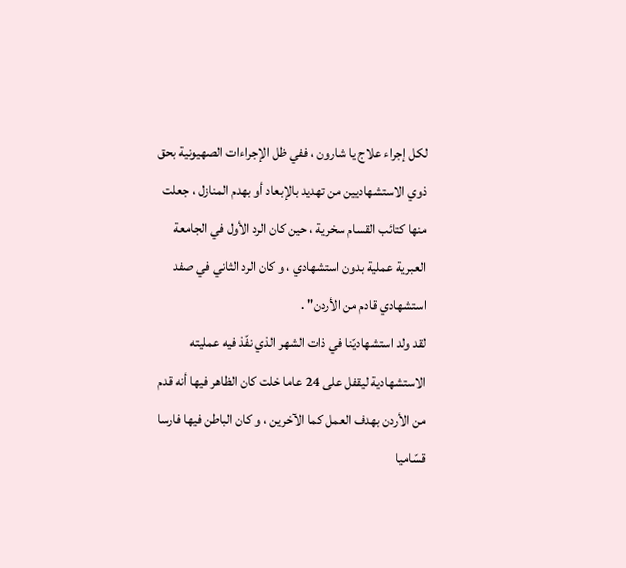لكل إجراء علاج يا شارون ، ففي ظل الإجراءات الصهيونية بحق ذوي الاستشهاديين من تهديد بالإبعاد أو بهدم المنازل ، جعلت منها كتائب القسام سخرية ، حين كان الرد الأول في الجامعة العبرية عملية بدون استشهادي ، و كان الرد الثاني في صفد استشهادي قادم من الأردن" .
لقد ولد استشهاديّنا في ذات الشهر الذي نفّذ فيه عمليته الاستشهادية ليقفل على 24 عاما خلت كان الظاهر فيها أنه قدم من الأردن بهدف العمل كما الآخرين ، و كان الباطن فيها فارسا قسّاميا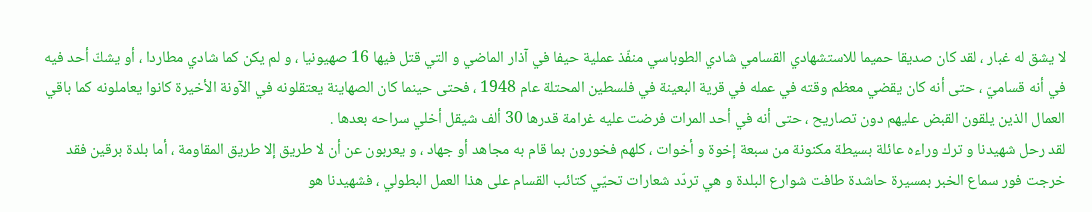لا يشق له غبار ، لقد كان صديقا حميما للاستشهادي القسامي شادي الطوباسي منفّذ عملية حيفا في آذار الماضي و التي قتل فيها 16 صهيونيا ، و لم يكن كما شادي مطاردا ، أو يشكّ أحد فيه في أنه قساميّ ، حتى أنه كان يقضي معظم وقته في عمله في قرية البعينة في فلسطين المحتلة عام 1948 ، فحتى حينما كان الصهاينة يعتقلونه في الآونة الأخيرة كانوا يعاملونه كما باقي العمال الذين يلقون القبض عليهم دون تصاريح ، حتى أنه في أحد المرات فرضت عليه غرامة قدرها 30 ألف شيقل أخلي سراحه بعدها .
لقد رحل شهيدنا و ترك وراءه عائلة بسيطة مكنونة من سبعة إخوة و أخوات ، كلهم فخورون بما قام به مجاهد أو جهاد ، و يعربون عن أن لا طريق إلا طريق المقاومة ، أما بلدة برقين فقد خرجت فور سماع الخبر بمسيرة حاشدة طافت شوارع البلدة و هي تردّد شعارات تحيّي كتائب القسام على هذا العمل البطولي ، فشهيدنا هو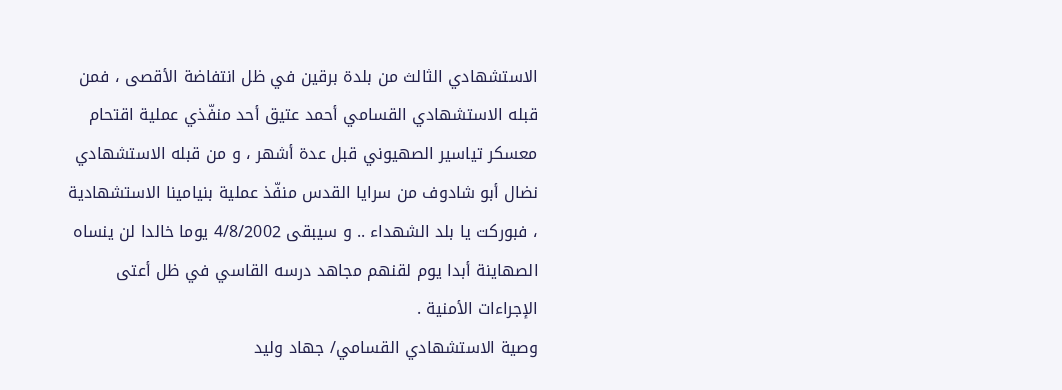الاستشهادي الثالث من بلدة برقين في ظل انتفاضة الأقصى ، فمن قبله الاستشهادي القسامي أحمد عتيق أحد منفّذي عملية اقتحام معسكر تياسير الصهيوني قبل عدة أشهر ، و من قبله الاستشهادي نضال أبو شادوف من سرايا القدس منفّذ عملية بنيامينا الاستشهادية ، فبوركت يا بلد الشهداء .. و سيبقى 4/8/2002 يوما خالدا لن ينساه الصهاينة أبدا يوم لقنهم مجاهد درسه القاسي في ظل أعتى الإجراءات الأمنية .
وصية الاستشهادي القسامي/ جهاد وليد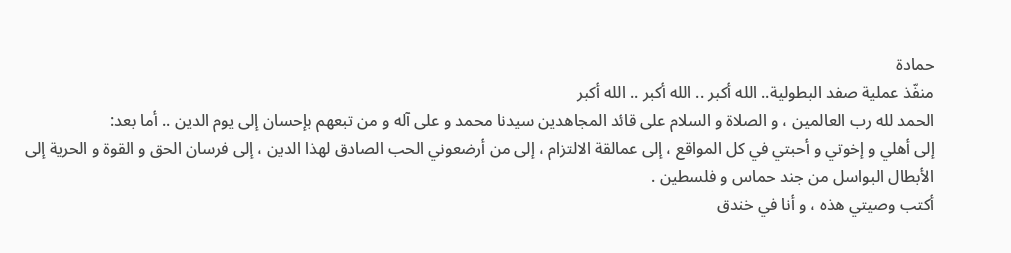حمادة
منفّذ عملية صفد البطولية.. الله أكبر .. الله أكبر .. الله أكبر
الحمد لله رب العالمين ، و الصلاة و السلام على قائد المجاهدين سيدنا محمد و على آله و من تبعهم بإحسان إلى يوم الدين .. أما بعد:
إلى أهلي و إخوتي و أحبتي في كل المواقع ، إلى عمالقة الالتزام ، إلى من أرضعوني الحب الصادق لهذا الدين ، إلى فرسان الحق و القوة و الحرية إلى الأبطال البواسل من جند حماس و فلسطين .
أكتب وصيتي هذه ، و أنا في خندق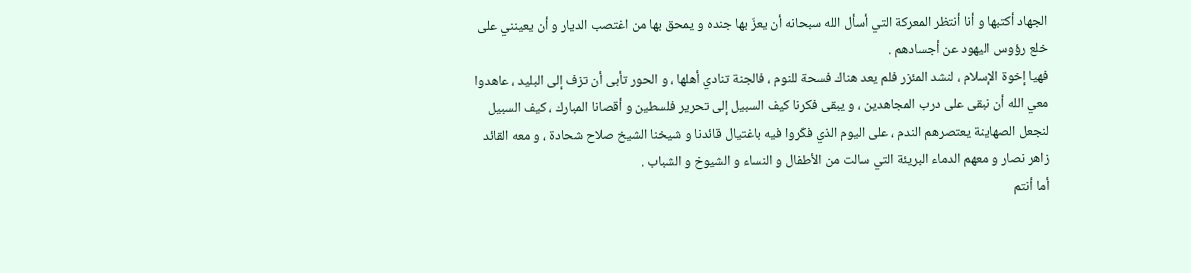الجهاد أكتبها و أنا أنتظر المعركة التي أسأل الله سبحانه أن يعزّ بها جنده و يمحق بها من اغتصب الديار و أن يعينني على خلع رؤوس اليهود عن أجسادهم .
فهيا إخوة الإسلام ، لنشد المئزر فلم يعد هناك فسحة للنوم ، فالجنة تنادي أهلها ، و الحور تأبى أن تزف إلى البليد ، عاهدوا معي الله أن نبقى على درب المجاهدين ، و يبقى فكرنا كيف السبيل إلى تحرير فلسطين و أقصانا المبارك ، كيف السبيل لنجعل الصهاينة يعتصرهم الندم ، على اليوم الذي فكّروا فيه باغتيال قائدنا و شيخنا الشيخ صلاح شحادة ، و معه القائد زاهر نصار و معهم الدماء البريئة التي سالت من الأطفال و النساء و الشيوخ و الشباب .
أما أنتم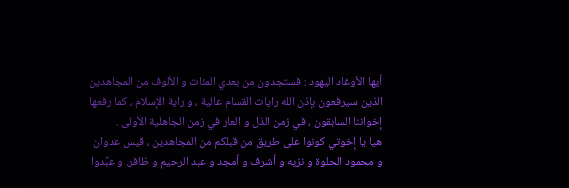أيها الأوغاد اليهود : فستجدون من بعدي المئات و الألوف من المجاهدين الذين سيرفعون بإذن الله رايات القسام عالية ، و راية الإسلام ، كما رفعها إخواننا السابقون ، في زمن الذل و العار في زمن الجاهلية الأولى .
هيا يا إخوتي كونوا على طريق من قبلكم من المجاهدين ، قيس عدوان و محمود الحلوة و نزيه و أشرف و أمجد و عبد الرحيم و ظافر. و عبِّدوا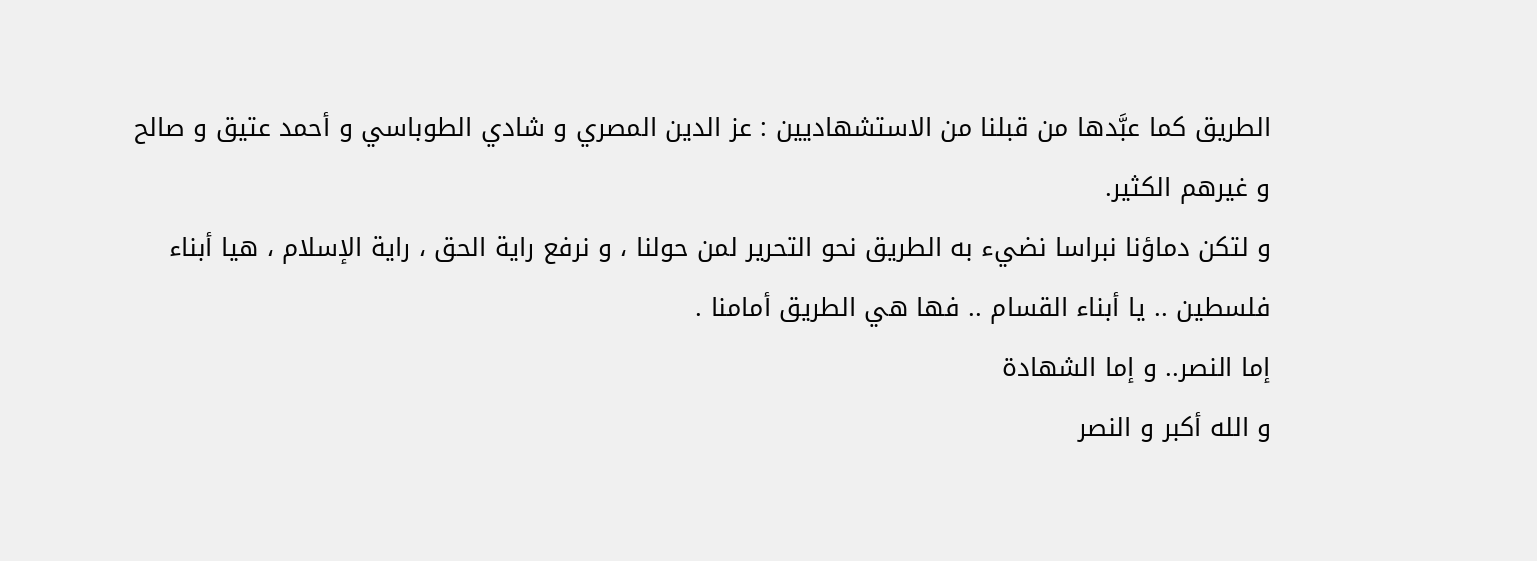الطريق كما عبَّدها من قبلنا من الاستشهاديين : عز الدين المصري و شادي الطوباسي و أحمد عتيق و صالح و غيرهم الكثير.
و لتكن دماؤنا نبراسا نضيء به الطريق نحو التحرير لمن حولنا ، و نرفع راية الحق ، راية الإسلام ، هيا أبناء فلسطين .. يا أبناء القسام .. فها هي الطريق أمامنا .
إما النصر.. و إما الشهادة
و الله أكبر و النصر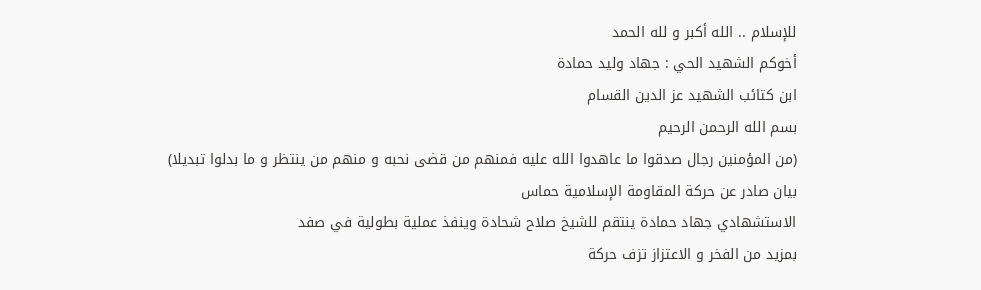للإسلام .. الله أكبر و لله الحمد
أخوكم الشهيد الحي : جهاد وليد حمادة
ابن كتائب الشهيد عز الدين القسام
بسم الله الرحمن الرحيم
(من المؤمنين رجال صدقوا ما عاهدوا الله عليه فمنهم من قضى نحبه و منهم من ينتظر و ما بدلوا تبديلا)
بيان صادر عن حركة المقاومة الإسلامية حماس
الاستشهادي جهاد حمادة ينتقم للشيخ صلاح شحادة وينفذ عملية بطولية في صفد
بمزيد من الفخر و الاعتزاز تزف حركة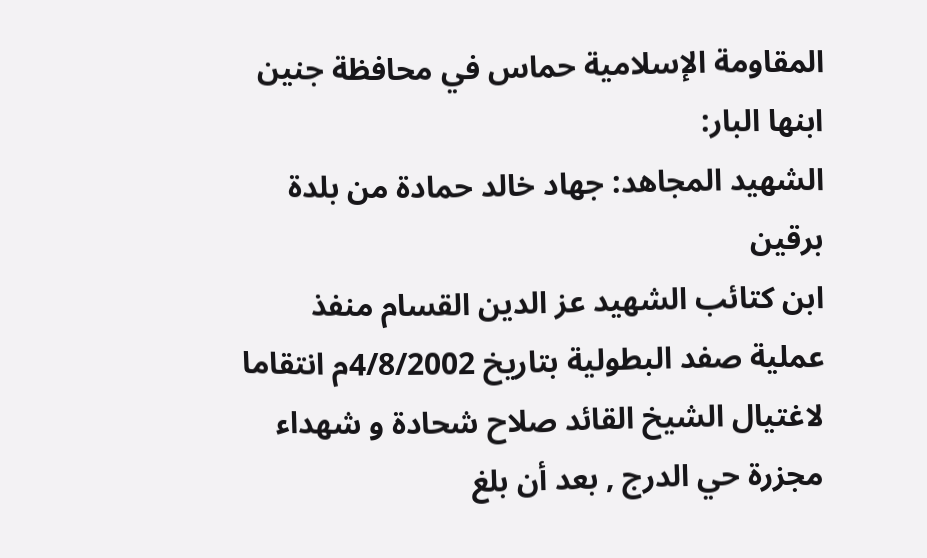المقاومة الإسلامية حماس في محافظة جنين ابنها البار:
الشهيد المجاهد: جهاد خالد حمادة من بلدة برقين
ابن كتائب الشهيد عز الدين القسام منفذ عملية صفد البطولية بتاريخ 4/8/2002م انتقاما لاغتيال الشيخ القائد صلاح شحادة و شهداء مجزرة حي الدرج , بعد أن بلغ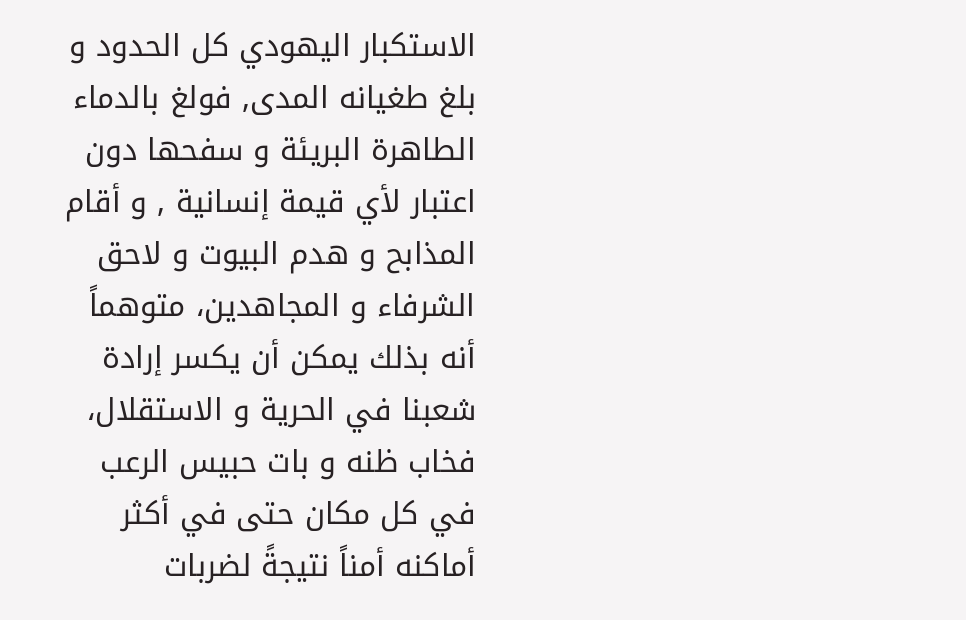الاستكبار اليهودي كل الحدود و بلغ طغيانه المدى, فولغ بالدماء الطاهرة البريئة و سفحها دون اعتبار لأي قيمة إنسانية , و أقام المذابح و هدم البيوت و لاحق الشرفاء و المجاهدين، متوهماً أنه بذلك يمكن أن يكسر إرادة شعبنا في الحرية و الاستقلال، فخاب ظنه و بات حبيس الرعب في كل مكان حتى في أكثر أماكنه أمناً نتيجةً لضربات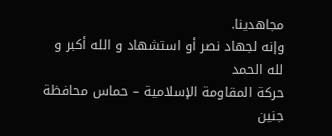مجاهدينا.
وإنه لجهاد نصر أو استشهاد و الله أكبر و لله الحمد
حركة المقاومة الإسلامية – حماس محافظة جنين